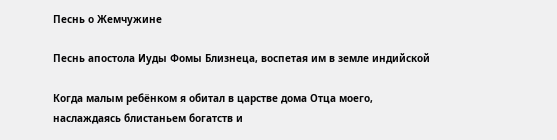Песнь о Жемчужине

Песнь апостола Иуды Фомы Близнеца, воспетая им в земле индийской

Когда малым ребёнком я обитал в царстве дома Отца моего,
наслаждаясь блистаньем богатств и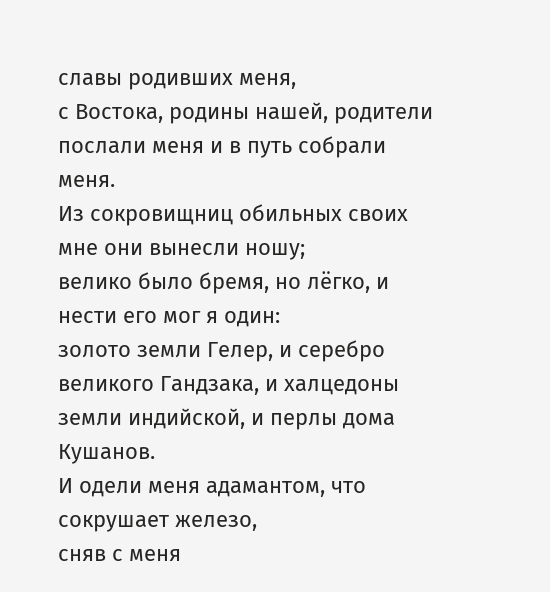славы родивших меня,
с Востока, родины нашей, родители послали меня и в путь собрали меня.
Из сокровищниц обильных своих мне они вынесли ношу;
велико было бремя, но лёгко, и нести его мог я один:
золото земли Гелер, и серебро великого Гандзака, и халцедоны земли индийской, и перлы дома Кушанов.
И одели меня адамантом, что сокрушает железо,
сняв с меня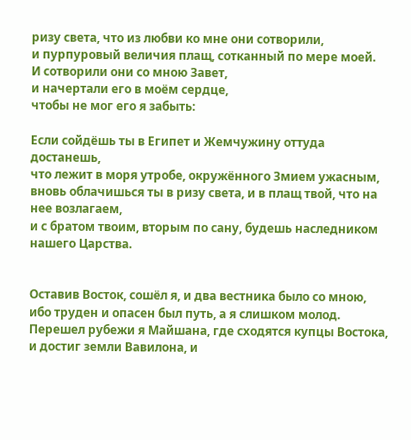ризу света, что из любви ко мне они сотворили,
и пурпуровый величия плащ, сотканный по мере моей.
И сотворили они со мною Завет,
и начертали его в моём сердце,
чтобы не мог его я забыть:

Если сойдёшь ты в Египет и Жемчужину оттуда достанешь,
что лежит в моря утробе, окружённого Змием ужасным,
вновь облачишься ты в ризу света, и в плащ твой, что на нее возлагаем,
и с братом твоим, вторым по сану, будешь наследником нашего Царства.


Оставив Восток, сошёл я, и два вестника было со мною,
ибо труден и опасен был путь, а я слишком молод.
Перешел рубежи я Майшана, где сходятся купцы Востока,
и достиг земли Вавилона, и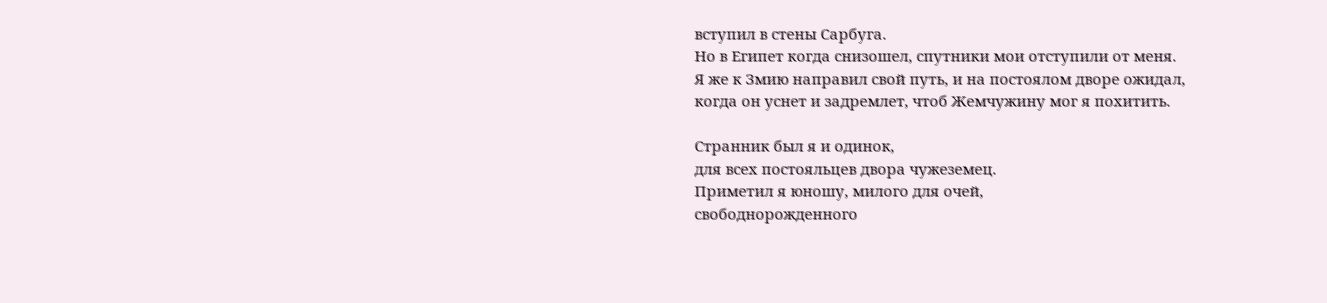вступил в стены Сарбуга.
Но в Египет когда снизошел, спутники мои отступили от меня.
Я же к Змию направил свой путь, и на постоялом дворе ожидал,
когда он уснет и задремлет, чтоб Жемчужину мог я похитить.

Странник был я и одинок,
для всех постояльцев двора чужеземец.
Приметил я юношу, милого для очей,
свободнорожденного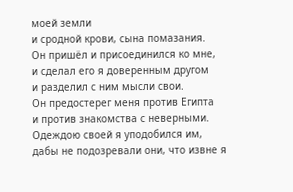моей земли
и сродной крови, сына помазания.
Он пришёл и присоединился ко мне,
и сделал его я доверенным другом
и разделил с ним мысли свои.
Он предостерег меня против Египта
и против знакомства с неверными.
Одеждою своей я уподобился им,
дабы не подозревали они, что извне я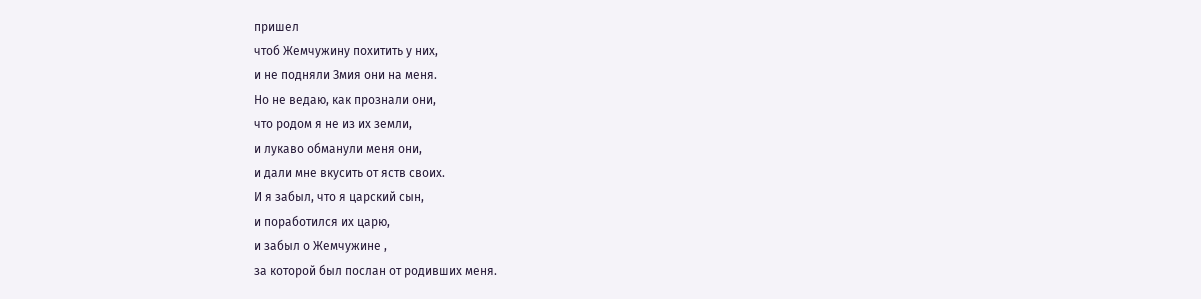пришел
чтоб Жемчужину похитить у них,
и не подняли Змия они на меня.
Но не ведаю, как прознали они,
что родом я не из их земли,
и лукаво обманули меня они,
и дали мне вкусить от яств своих.
И я забыл, что я царский сын,
и поработился их царю,
и забыл о Жемчужине ,
за которой был послан от родивших меня.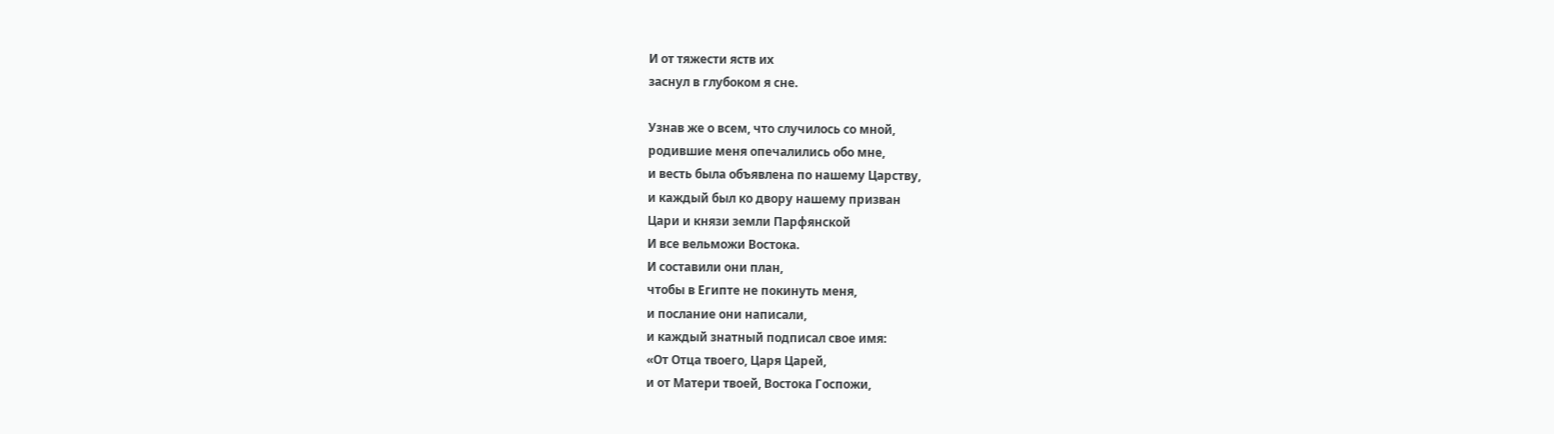И от тяжести яств их
заснул в глубоком я сне.

Узнав же о всем, что случилось со мной,
родившие меня опечалились обо мне,
и весть была объявлена по нашему Царству,
и каждый был ко двору нашему призван
Цари и князи земли Парфянской
И все вельможи Востока.
И составили они план,
чтобы в Египте не покинуть меня,
и послание они написали,
и каждый знатный подписал свое имя:
«От Отца твоего, Царя Царей,
и от Матери твоей, Востока Госпожи,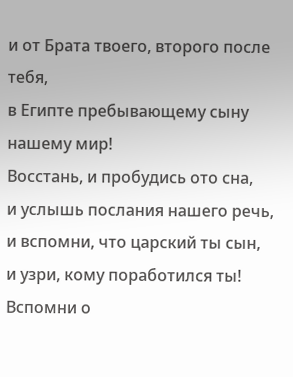и от Брата твоего, второго после тебя,
в Египте пребывающему сыну нашему мир!
Восстань, и пробудись ото сна,
и услышь послания нашего речь,
и вспомни, что царский ты сын,
и узри, кому поработился ты!
Вспомни о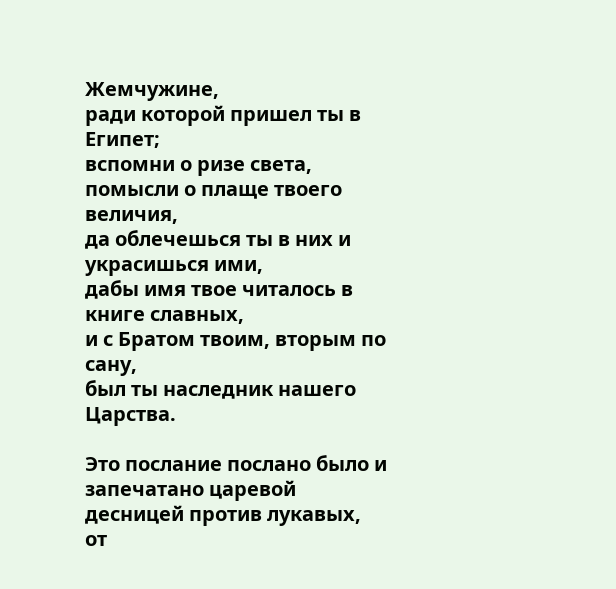Жемчужине,
ради которой пришел ты в Египет;
вспомни о ризе света,
помысли о плаще твоего величия,
да облечешься ты в них и украсишься ими,
дабы имя твое читалось в книге славных,
и с Братом твоим, вторым по сану,
был ты наследник нашего Царства.

Это послание послано было и запечатано царевой десницей против лукавых,
от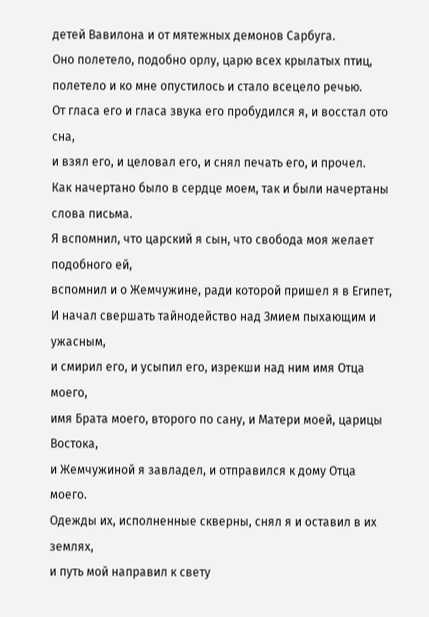детей Вавилона и от мятежных демонов Сарбуга.
Оно полетело, подобно орлу, царю всех крылатых птиц,
полетело и ко мне опустилось и стало всецело речью.
От гласа его и гласа звука его пробудился я, и восстал ото сна,
и взял его, и целовал его, и снял печать его, и прочел.
Как начертано было в сердце моем, так и были начертаны слова письма.
Я вспомнил, что царский я сын, что свобода моя желает подобного ей,
вспомнил и о Жемчужине, ради которой пришел я в Египет,
И начал свершать тайнодейство над Змием пыхающим и ужасным,
и смирил его, и усыпил его, изрекши над ним имя Отца моего,
имя Брата моего, второго по сану, и Матери моей, царицы Востока,
и Жемчужиной я завладел, и отправился к дому Отца моего.
Одежды их, исполненные скверны, снял я и оставил в их землях,
и путь мой направил к свету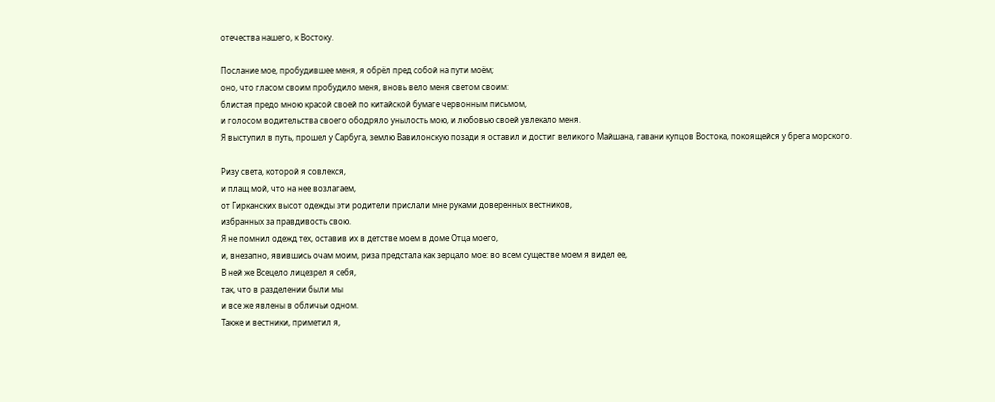отечества нашего, к Востоку.

Послание мое, пробудившее меня, я обрёл пред собой на пути моём;
оно, что гласом своим пробудило меня, вновь вело меня светом своим:
блистая предо мною красой своей по китайской бумаге червонным письмом,
и голосом водительства своего ободряло унылость мою, и любовью своей увлекало меня.
Я выступил в путь, прошел у Сарбуга, землю Вавилонскую позади я оставил и достиг великого Майшана, гавани купцов Востока, покоящейся у брега морского.

Ризу света, которой я совлекся,
и плащ мой, что на нее возлагаем,
от Гирканских высот одежды эти родители прислали мне руками доверенных вестников,
избранных за правдивость свою.
Я не помнил одежд тех, оставив их в детстве моем в доме Отца моего,
и, внезапно, явившись очам моим, риза предстала как зерцало мое: во всем существе моем я видел ее,
В ней же Всецело лицезрел я себя,
так, что в разделении были мы
и все же явлены в обличьи одном.
Также и вестники, приметил я,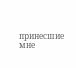принесшие мне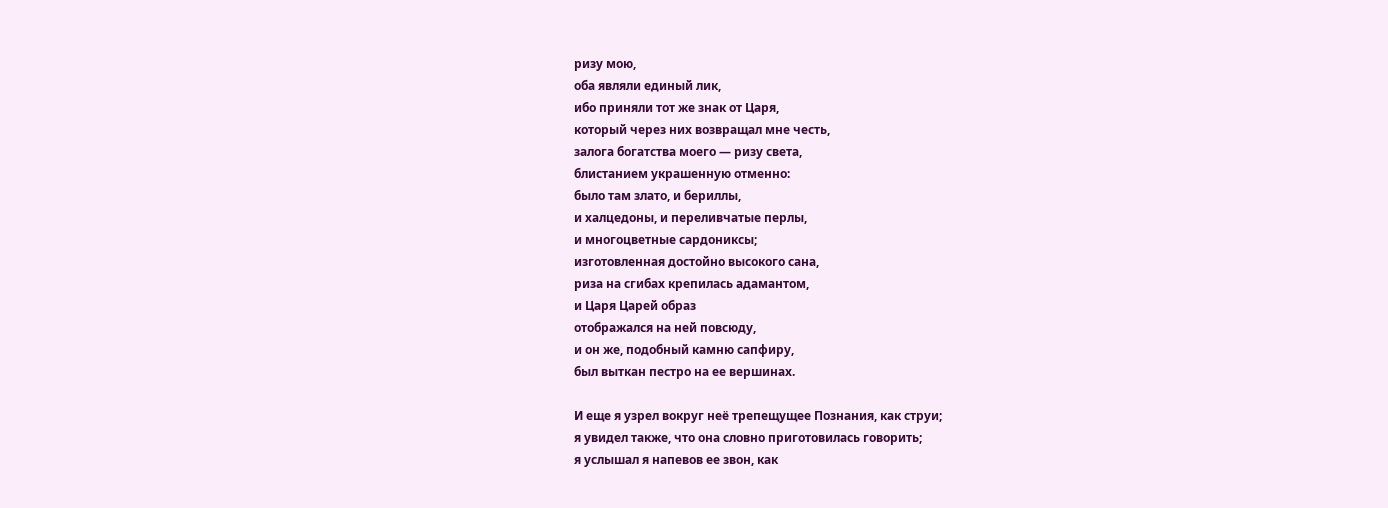ризу мою,
оба являли единый лик,
ибо приняли тот же знак от Царя,
который через них возвращал мне честь,
залога богатства моего — ризу света,
блистанием украшенную отменно:
было там злато, и бериллы,
и халцедоны, и переливчатые перлы,
и многоцветные сардониксы;
изготовленная достойно высокого сана,
риза на сгибах крепилась адамантом,
и Царя Царей образ
отображался на ней повсюду,
и он же, подобный камню сапфиру,
был выткан пестро на ее вершинах.

И еще я узрел вокруг неё трепещущее Познания, как струи;
я увидел также, что она словно приготовилась говорить;
я услышал я напевов ее звон, как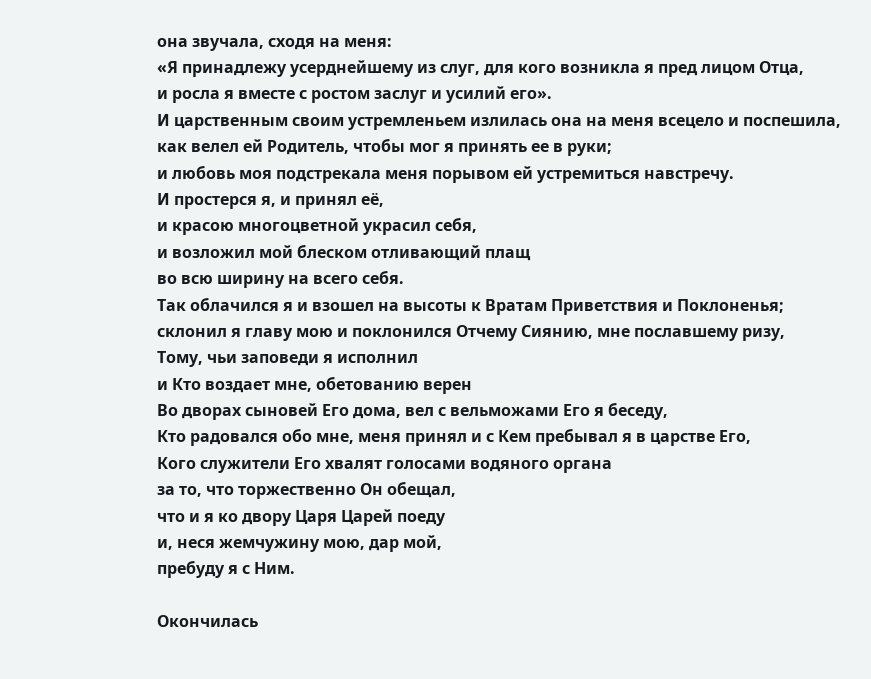она звучала, сходя на меня:
«Я принадлежу усерднейшему из слуг, для кого возникла я пред лицом Отца,
и росла я вместе с ростом заслуг и усилий его».
И царственным своим устремленьем излилась она на меня всецело и поспешила,
как велел ей Родитель, чтобы мог я принять ее в руки;
и любовь моя подстрекала меня порывом ей устремиться навстречу.
И простерся я, и принял её,
и красою многоцветной украсил себя,
и возложил мой блеском отливающий плащ
во всю ширину на всего себя.
Так облачился я и взошел на высоты к Вратам Приветствия и Поклоненья;
склонил я главу мою и поклонился Отчему Сиянию, мне пославшему ризу,
Тому, чьи заповеди я исполнил
и Кто воздает мне, обетованию верен
Во дворах сыновей Его дома, вел с вельможами Его я беседу,
Кто радовался обо мне, меня принял и с Кем пребывал я в царстве Его,
Кого служители Его хвалят голосами водяного органа
за то, что торжественно Он обещал,
что и я ко двору Царя Царей поеду
и, неся жемчужину мою, дар мой,
пребуду я с Ним.

Окончилась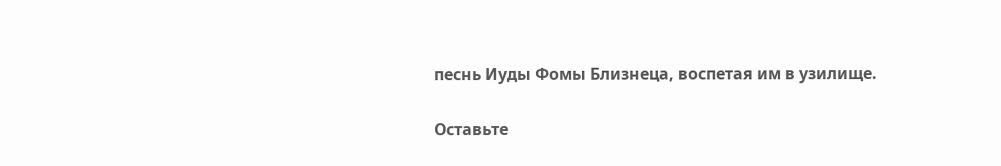песнь Иуды Фомы Близнеца, воспетая им в узилище.

Оставьте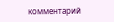комментарий